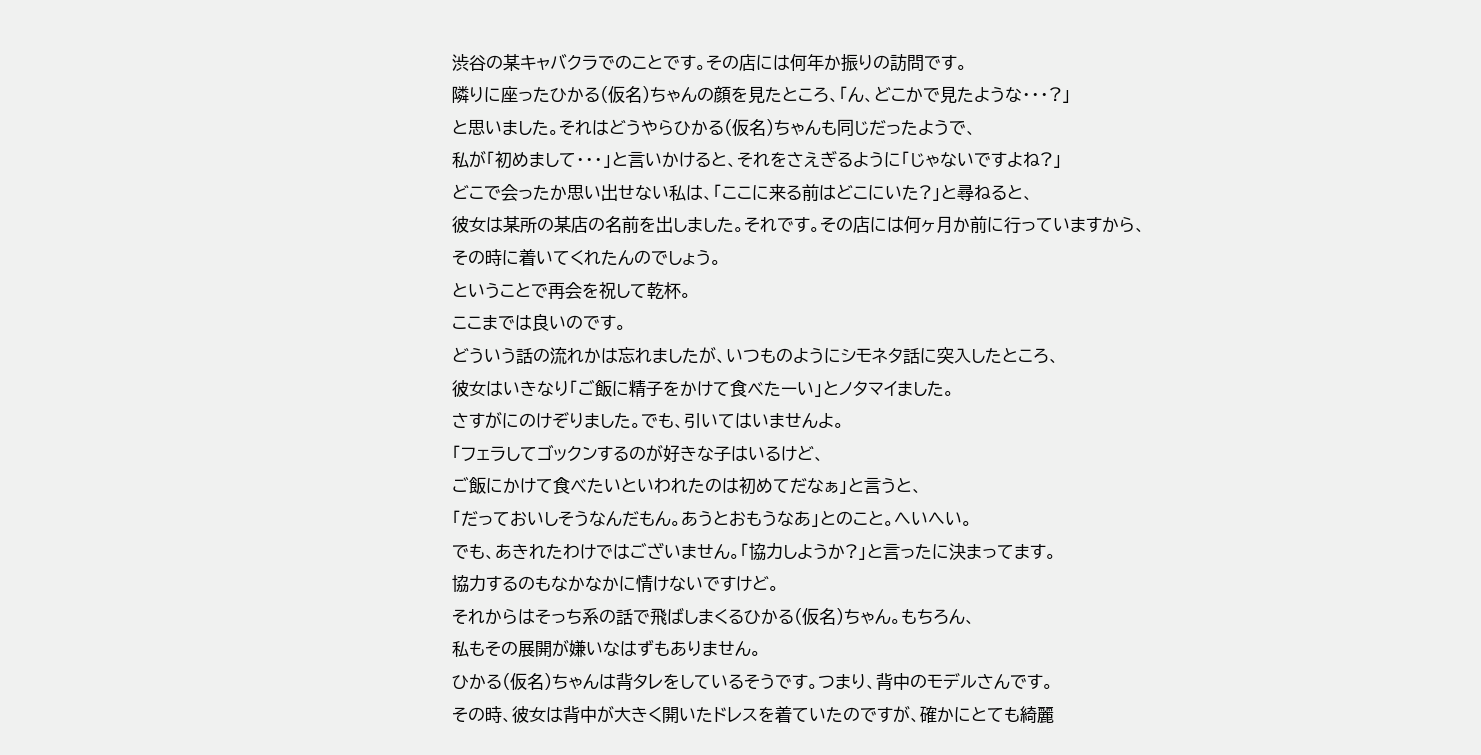渋谷の某キャバクラでのことです。その店には何年か振りの訪問です。
隣りに座ったひかる(仮名)ちゃんの顔を見たところ、「ん、どこかで見たような・・・?」
と思いました。それはどうやらひかる(仮名)ちゃんも同じだったようで、
私が「初めまして・・・」と言いかけると、それをさえぎるように「じゃないですよね?」
どこで会ったか思い出せない私は、「ここに来る前はどこにいた?」と尋ねると、
彼女は某所の某店の名前を出しました。それです。その店には何ヶ月か前に行っていますから、
その時に着いてくれたんのでしょう。
ということで再会を祝して乾杯。
ここまでは良いのです。
どういう話の流れかは忘れましたが、いつものようにシモネタ話に突入したところ、
彼女はいきなり「ご飯に精子をかけて食べたーい」とノタマイました。
さすがにのけぞりました。でも、引いてはいませんよ。
「フェラしてゴックンするのが好きな子はいるけど、
ご飯にかけて食べたいといわれたのは初めてだなぁ」と言うと、
「だっておいしそうなんだもん。あうとおもうなあ」とのこと。へいへい。
でも、あきれたわけではございません。「協力しようか?」と言ったに決まってます。
協力するのもなかなかに情けないですけど。
それからはそっち系の話で飛ばしまくるひかる(仮名)ちゃん。もちろん、
私もその展開が嫌いなはずもありません。
ひかる(仮名)ちゃんは背タレをしているそうです。つまり、背中のモデルさんです。
その時、彼女は背中が大きく開いたドレスを着ていたのですが、確かにとても綺麗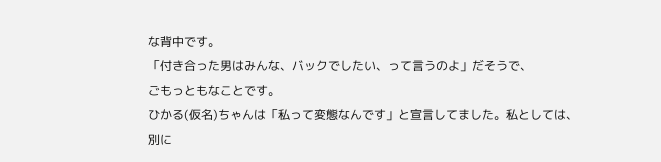な背中です。
「付き合った男はみんな、バックでしたい、って言うのよ」だそうで、
ごもっともなことです。
ひかる(仮名)ちゃんは「私って変態なんです」と宣言してました。私としては、
別に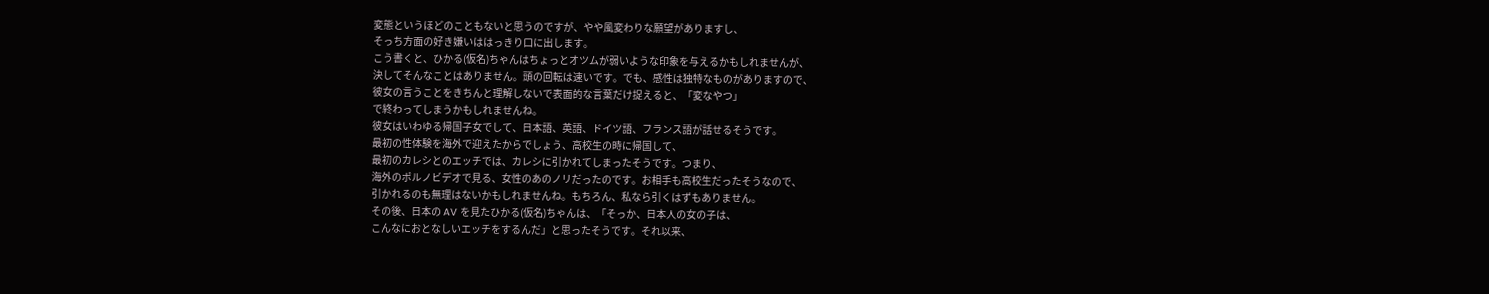変態というほどのこともないと思うのですが、やや風変わりな願望がありますし、
そっち方面の好き嫌いははっきり口に出します。
こう書くと、ひかる(仮名)ちゃんはちょっとオツムが弱いような印象を与えるかもしれませんが、
決してそんなことはありません。頭の回転は速いです。でも、感性は独特なものがありますので、
彼女の言うことをきちんと理解しないで表面的な言葉だけ捉えると、「変なやつ」
で終わってしまうかもしれませんね。
彼女はいわゆる帰国子女でして、日本語、英語、ドイツ語、フランス語が話せるそうです。
最初の性体験を海外で迎えたからでしょう、高校生の時に帰国して、
最初のカレシとのエッチでは、カレシに引かれてしまったそうです。つまり、
海外のポルノビデオで見る、女性のあのノリだったのです。お相手も高校生だったそうなので、
引かれるのも無理はないかもしれませんね。もちろん、私なら引くはずもありません。
その後、日本の AV を見たひかる(仮名)ちゃんは、「そっか、日本人の女の子は、
こんなにおとなしいエッチをするんだ」と思ったそうです。それ以来、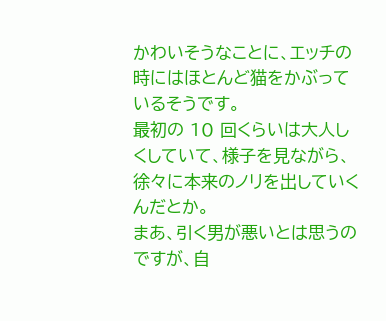かわいそうなことに、エッチの時にはほとんど猫をかぶっているそうです。
最初の 10 回くらいは大人しくしていて、様子を見ながら、徐々に本来のノリを出していくんだとか。
まあ、引く男が悪いとは思うのですが、自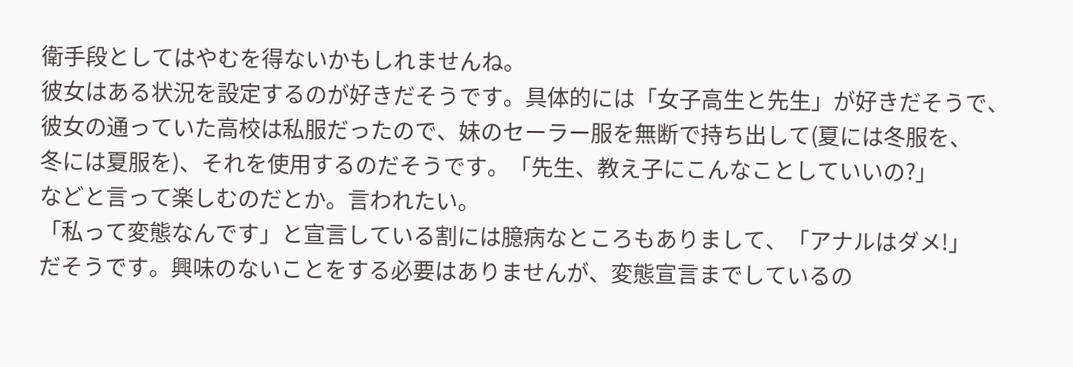衛手段としてはやむを得ないかもしれませんね。
彼女はある状況を設定するのが好きだそうです。具体的には「女子高生と先生」が好きだそうで、
彼女の通っていた高校は私服だったので、妹のセーラー服を無断で持ち出して(夏には冬服を、
冬には夏服を)、それを使用するのだそうです。「先生、教え子にこんなことしていいの?」
などと言って楽しむのだとか。言われたい。
「私って変態なんです」と宣言している割には臆病なところもありまして、「アナルはダメ!」
だそうです。興味のないことをする必要はありませんが、変態宣言までしているの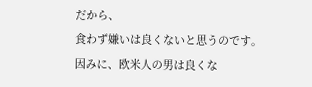だから、
食わず嫌いは良くないと思うのです。
因みに、欧米人の男は良くな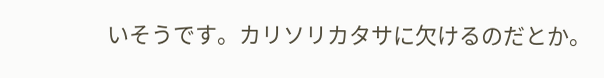いそうです。カリソリカタサに欠けるのだとか。